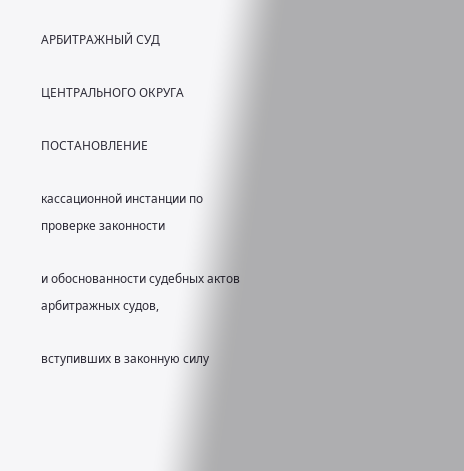АРБИТРАЖНЫЙ СУД

ЦЕНТРАЛЬНОГО ОКРУГА

ПОСТАНОВЛЕНИЕ

кассационной инстанции по проверке законности

и обоснованности судебных актов арбитражных судов,

вступивших в законную силу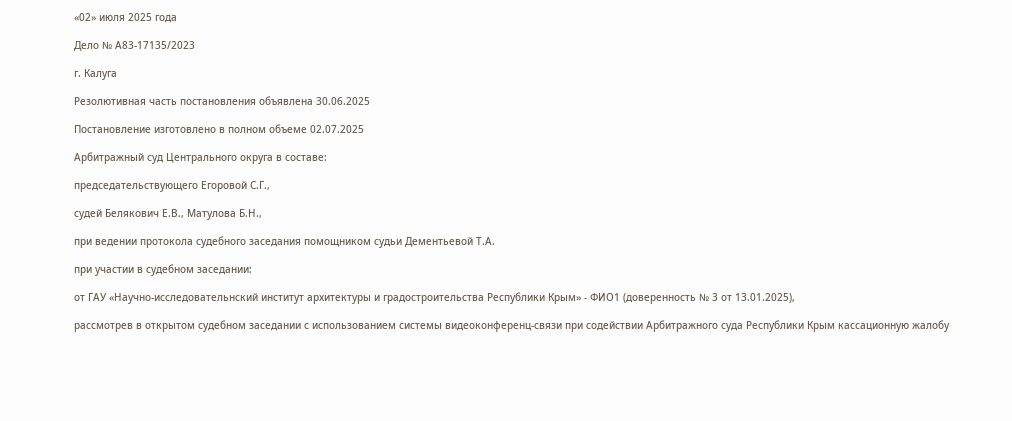«02» июля 2025 года

Дело № А83-17135/2023

г. Калуга

Резолютивная часть постановления объявлена 30.06.2025

Постановление изготовлено в полном объеме 02.07.2025

Арбитражный суд Центрального округа в составе:

председательствующего Егоровой С.Г.,

судей Белякович Е.В., Матулова Б.Н.,

при ведении протокола судебного заседания помощником судьи Дементьевой Т.А.

при участии в судебном заседании:

от ГАУ «Научно-исследовательнский институт архитектуры и градостроительства Республики Крым» - ФИО1 (доверенность № 3 от 13.01.2025),

рассмотрев в открытом судебном заседании с использованием системы видеоконференц-связи при содействии Арбитражного суда Республики Крым кассационную жалобу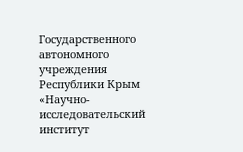Государственного автономного учреждения Республики Крым «Научно-исследовательский институт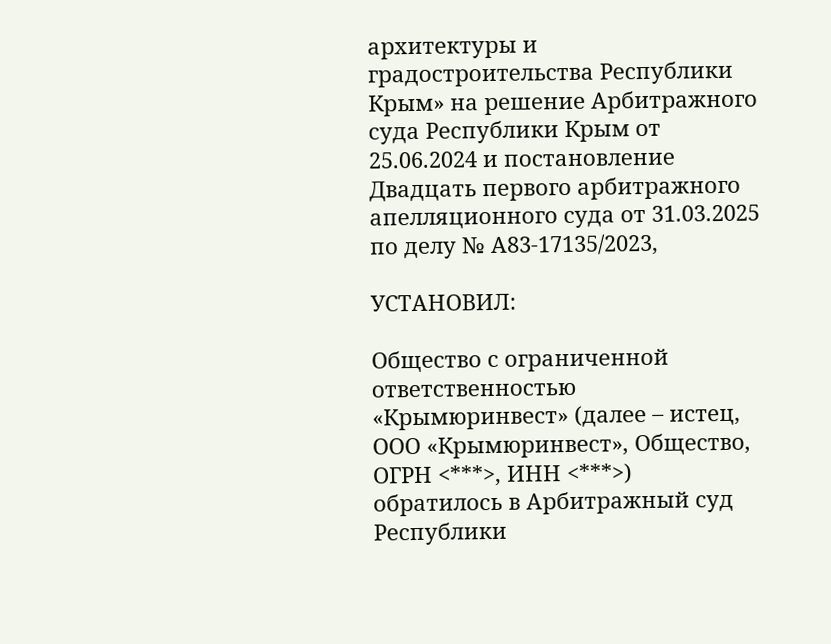архитектуры и градостроительства Республики Крым» на решение Арбитражного суда Республики Крым от 25.06.2024 и постановление Двадцать первого арбитражного апелляционного суда от 31.03.2025 по делу № А83-17135/2023,

УСТАНОВИЛ:

Общество с ограниченной ответственностью «Крымюринвест» (далее – истец, ООО «Крымюринвест», Общество, ОГРН <***>, ИНН <***>) обратилось в Арбитражный суд Республики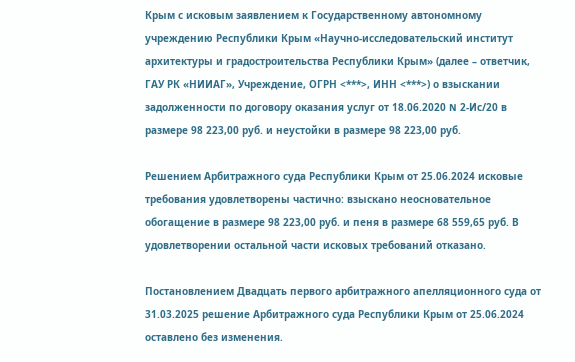Крым с исковым заявлением к Государственному автономному учреждению Республики Крым «Научно-исследовательский институт архитектуры и градостроительства Республики Крым» (далее – ответчик, ГАУ РК «НИИАГ», Учреждение, ОГРН <***>, ИНН <***>) о взыскании задолженности по договору оказания услуг от 18.06.2020 N 2-Ис/20 в размере 98 223,00 руб. и неустойки в размере 98 223,00 руб.

Решением Арбитражного суда Республики Крым от 25.06.2024 исковые требования удовлетворены частично: взыскано неосновательное обогащение в размере 98 223,00 руб. и пеня в размере 68 559,65 руб. В удовлетворении остальной части исковых требований отказано.

Постановлением Двадцать первого арбитражного апелляционного суда от 31.03.2025 решение Арбитражного суда Республики Крым от 25.06.2024 оставлено без изменения.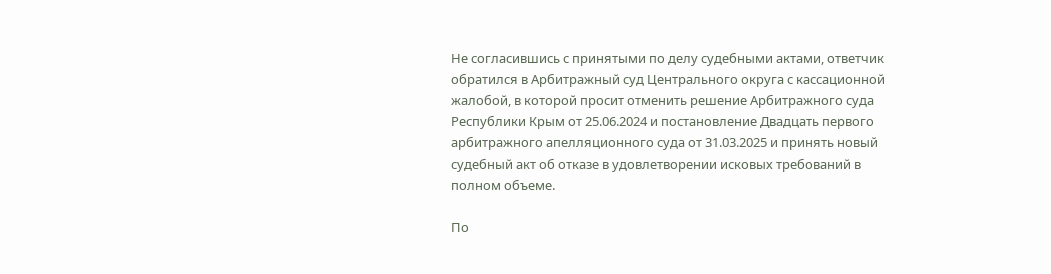Не согласившись с принятыми по делу судебными актами, ответчик обратился в Арбитражный суд Центрального округа с кассационной жалобой, в которой просит отменить решение Арбитражного суда Республики Крым от 25.06.2024 и постановление Двадцать первого арбитражного апелляционного суда от 31.03.2025 и принять новый судебный акт об отказе в удовлетворении исковых требований в полном объеме.

По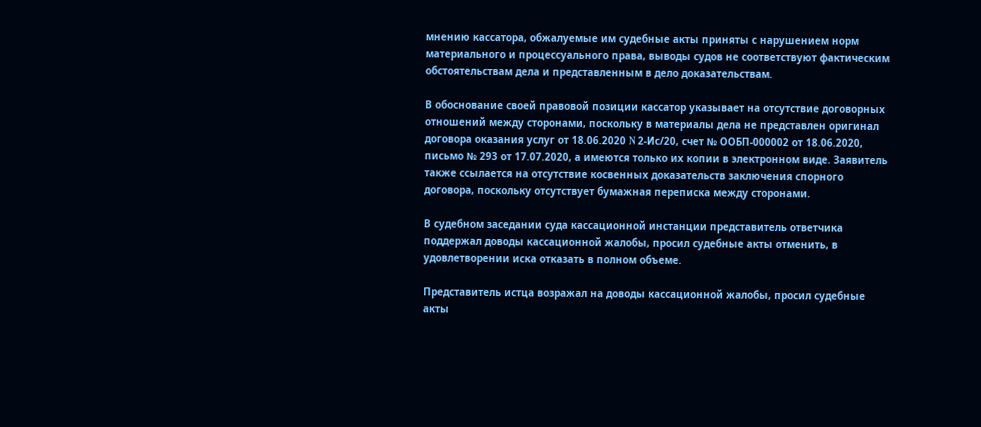мнению кассатора, обжалуемые им судебные акты приняты с нарушением норм материального и процессуального права, выводы судов не соответствуют фактическим обстоятельствам дела и представленным в дело доказательствам.

В обоснование своей правовой позиции кассатор указывает на отсутствие договорных отношений между сторонами, поскольку в материалы дела не представлен оригинал договора оказания услуг от 18.06.2020 N 2-Ис/20, счет № ООБП-000002 от 18.06.2020, письмо № 293 от 17.07.2020, а имеются только их копии в электронном виде. Заявитель также ссылается на отсутствие косвенных доказательств заключения спорного договора, поскольку отсутствует бумажная переписка между сторонами.

В судебном заседании суда кассационной инстанции представитель ответчика поддержал доводы кассационной жалобы, просил судебные акты отменить, в удовлетворении иска отказать в полном объеме.

Представитель истца возражал на доводы кассационной жалобы, просил судебные акты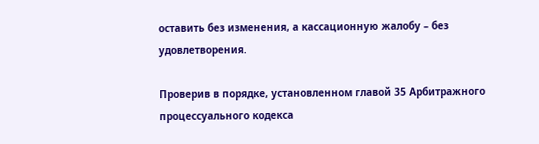оставить без изменения, а кассационную жалобу – без удовлетворения.

Проверив в порядке, установленном главой 35 Арбитражного процессуального кодекса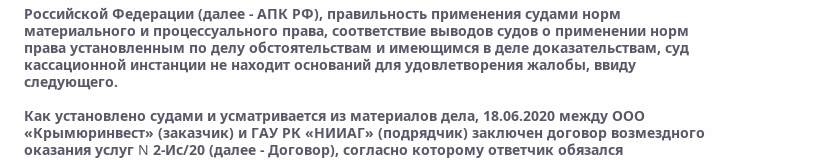Российской Федерации (далее - АПК РФ), правильность применения судами норм материального и процессуального права, соответствие выводов судов о применении норм права установленным по делу обстоятельствам и имеющимся в деле доказательствам, суд кассационной инстанции не находит оснований для удовлетворения жалобы, ввиду следующего.

Как установлено судами и усматривается из материалов дела, 18.06.2020 между ООО «Крымюринвест» (заказчик) и ГАУ РК «НИИАГ» (подрядчик) заключен договор возмездного оказания услуг N 2-Ис/20 (далее - Договор), согласно которому ответчик обязался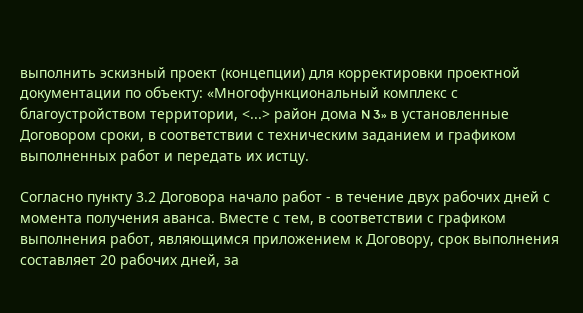выполнить эскизный проект (концепции) для корректировки проектной документации по объекту: «Многофункциональный комплекс с благоустройством территории, <...> район дома N 3» в установленные Договором сроки, в соответствии с техническим заданием и графиком выполненных работ и передать их истцу.

Согласно пункту 3.2 Договора начало работ - в течение двух рабочих дней с момента получения аванса. Вместе с тем, в соответствии с графиком выполнения работ, являющимся приложением к Договору, срок выполнения составляет 20 рабочих дней, за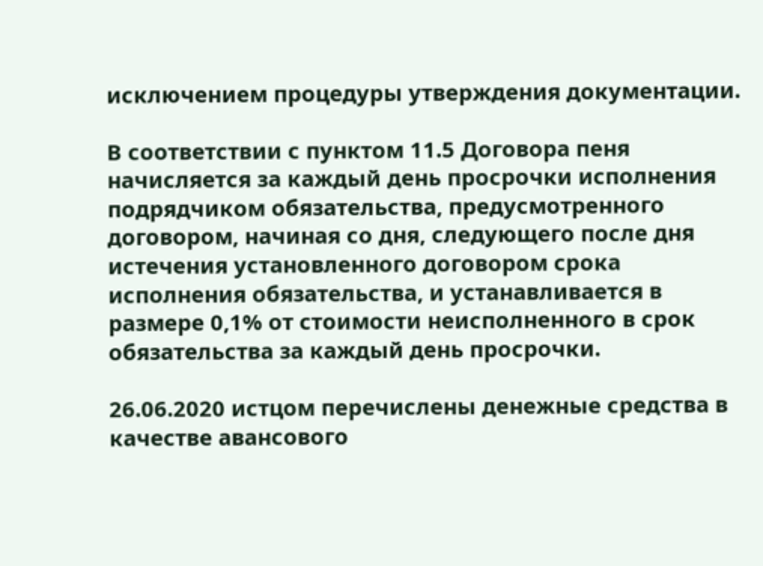исключением процедуры утверждения документации.

В соответствии с пунктом 11.5 Договора пеня начисляется за каждый день просрочки исполнения подрядчиком обязательства, предусмотренного договором, начиная со дня, следующего после дня истечения установленного договором срока исполнения обязательства, и устанавливается в размере 0,1% от стоимости неисполненного в срок обязательства за каждый день просрочки.

26.06.2020 истцом перечислены денежные средства в качестве авансового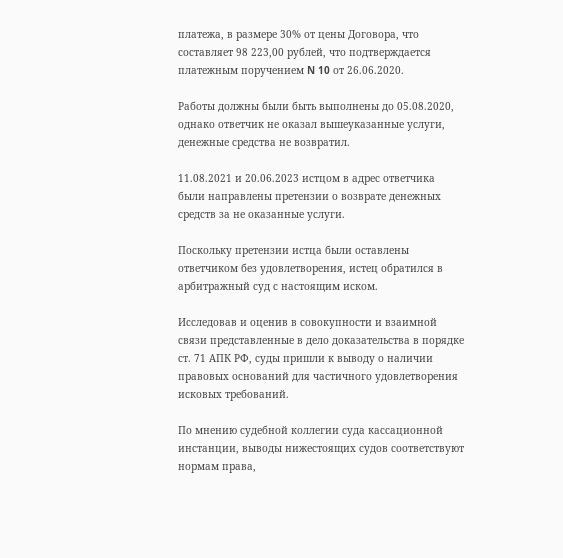платежа, в размере 30% от цены Договора, что составляет 98 223,00 рублей, что подтверждается платежным поручением N 10 от 26.06.2020.

Работы должны были быть выполнены до 05.08.2020, однако ответчик не оказал вышеуказанные услуги, денежные средства не возвратил.

11.08.2021 и 20.06.2023 истцом в адрес ответчика были направлены претензии о возврате денежных средств за не оказанные услуги.

Поскольку претензии истца были оставлены ответчиком без удовлетворения, истец обратился в арбитражный суд с настоящим иском.

Исследовав и оценив в совокупности и взаимной связи представленные в дело доказательства в порядке ст. 71 АПК РФ, суды пришли к выводу о наличии правовых оснований для частичного удовлетворения исковых требований.

По мнению судебной коллегии суда кассационной инстанции, выводы нижестоящих судов соответствуют нормам права,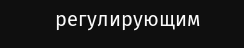регулирующим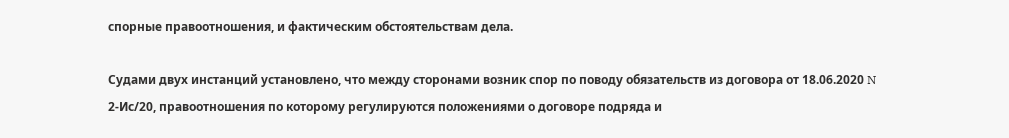спорные правоотношения, и фактическим обстоятельствам дела.

Судами двух инстанций установлено, что между сторонами возник спор по поводу обязательств из договора от 18.06.2020 N 2-Ис/20, правоотношения по которому регулируются положениями о договоре подряда и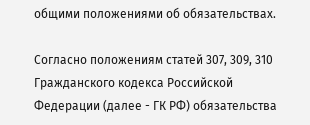общими положениями об обязательствах.

Согласно положениям статей 307, 309, 310 Гражданского кодекса Российской Федерации (далее - ГК РФ) обязательства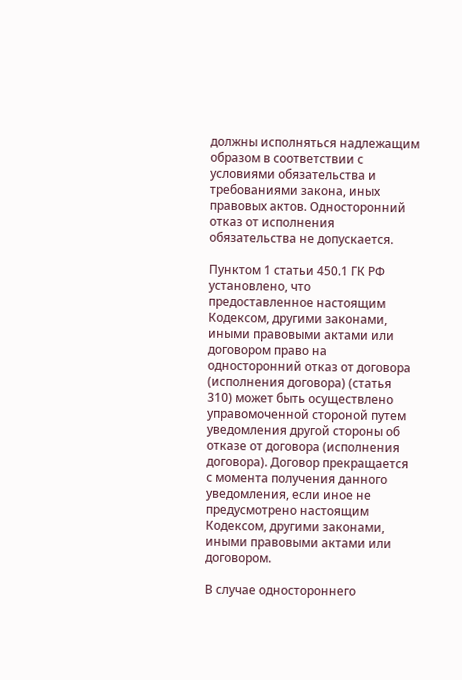должны исполняться надлежащим образом в соответствии с условиями обязательства и требованиями закона, иных правовых актов. Односторонний отказ от исполнения обязательства не допускается.

Пунктом 1 статьи 450.1 ГК РФ установлено, что предоставленное настоящим Кодексом, другими законами, иными правовыми актами или договором право на односторонний отказ от договора (исполнения договора) (статья 310) может быть осуществлено управомоченной стороной путем уведомления другой стороны об отказе от договора (исполнения договора). Договор прекращается с момента получения данного уведомления, если иное не предусмотрено настоящим Кодексом, другими законами, иными правовыми актами или договором.

В случае одностороннего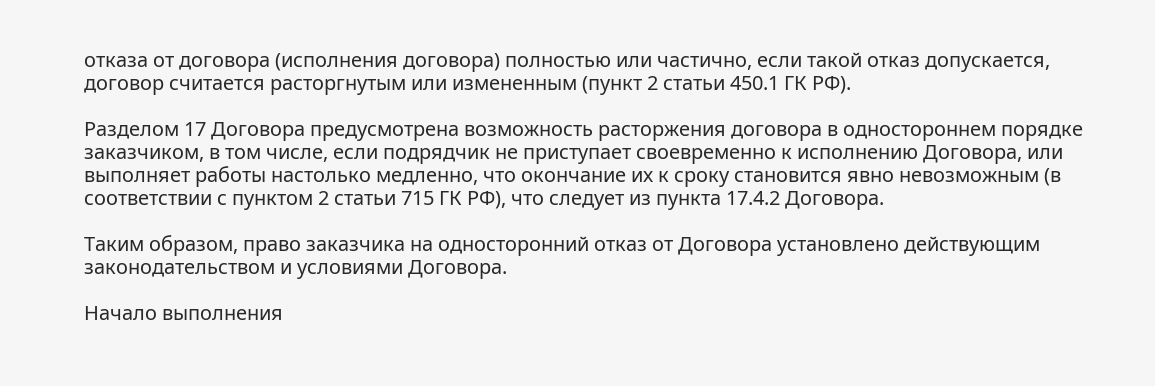отказа от договора (исполнения договора) полностью или частично, если такой отказ допускается, договор считается расторгнутым или измененным (пункт 2 статьи 450.1 ГК РФ).

Разделом 17 Договора предусмотрена возможность расторжения договора в одностороннем порядке заказчиком, в том числе, если подрядчик не приступает своевременно к исполнению Договора, или выполняет работы настолько медленно, что окончание их к сроку становится явно невозможным (в соответствии с пунктом 2 статьи 715 ГК РФ), что следует из пункта 17.4.2 Договора.

Таким образом, право заказчика на односторонний отказ от Договора установлено действующим законодательством и условиями Договора.

Начало выполнения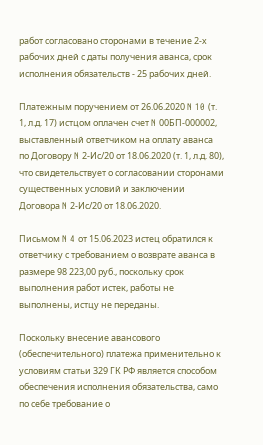работ согласовано сторонами в течение 2-х рабочих дней с даты получения аванса, срок исполнения обязательств - 25 рабочих дней.

Платежным поручением от 26.06.2020 N 10 (т. 1, л.д. 17) истцом оплачен счет N 00БП-000002, выставленный ответчиком на оплату аванса по Договору N 2-Ис/20 от 18.06.2020 (т. 1, л.д. 80), что свидетельствует о согласовании сторонами существенных условий и заключении Договора N 2-Ис/20 от 18.06.2020.

Письмом N 4 от 15.06.2023 истец обратился к ответчику с требованием о возврате аванса в размере 98 223,00 руб., поскольку срок выполнения работ истек, работы не выполнены, истцу не переданы.

Поскольку внесение авансового (обеспечительного) платежа применительно к условиям статьи 329 ГК РФ является способом обеспечения исполнения обязательства, само по себе требование о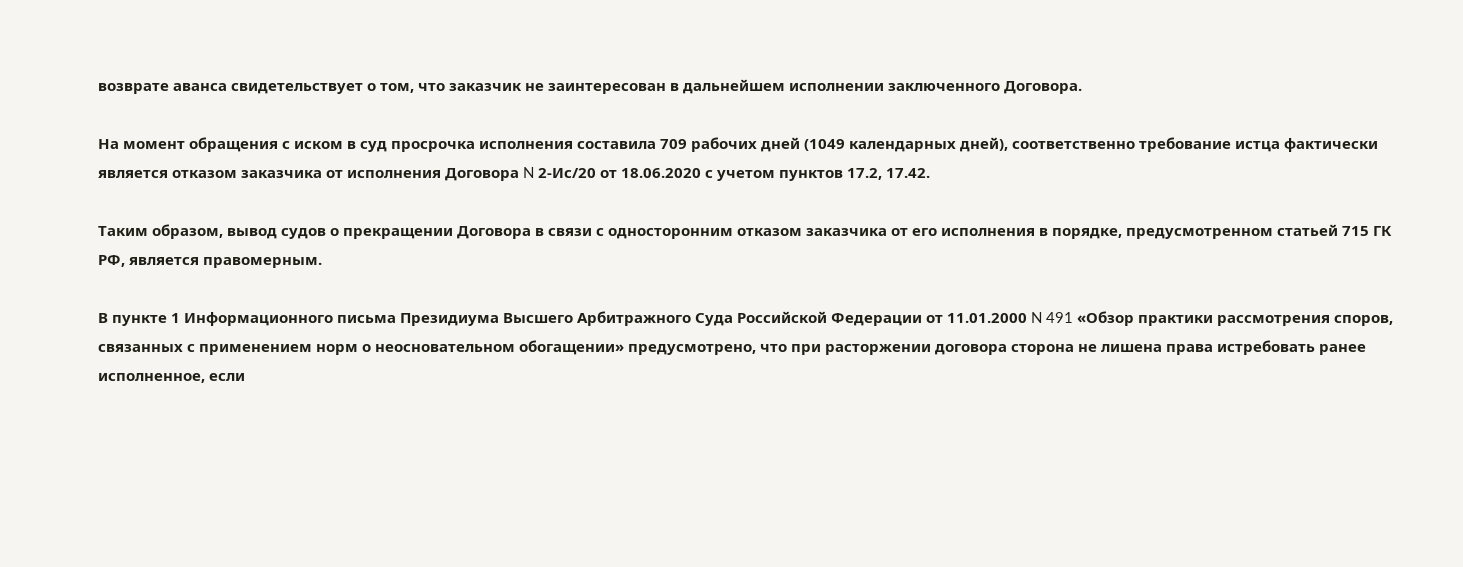возврате аванса свидетельствует о том, что заказчик не заинтересован в дальнейшем исполнении заключенного Договора.

На момент обращения с иском в суд просрочка исполнения составила 709 рабочих дней (1049 календарных дней), соответственно требование истца фактически является отказом заказчика от исполнения Договора N 2-Ис/20 от 18.06.2020 с учетом пунктов 17.2, 17.42.

Таким образом, вывод судов о прекращении Договора в связи с односторонним отказом заказчика от его исполнения в порядке, предусмотренном статьей 715 ГК РФ, является правомерным.

В пункте 1 Информационного письма Президиума Высшего Арбитражного Суда Российской Федерации от 11.01.2000 N 491 «Обзор практики рассмотрения споров, связанных с применением норм о неосновательном обогащении» предусмотрено, что при расторжении договора сторона не лишена права истребовать ранее исполненное, если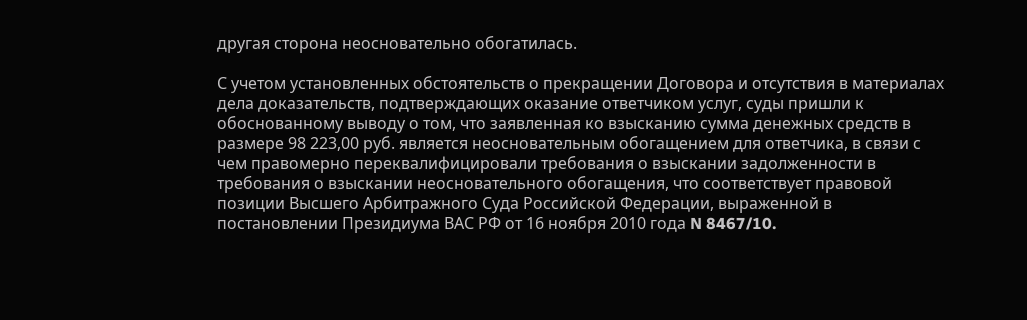другая сторона неосновательно обогатилась.

С учетом установленных обстоятельств о прекращении Договора и отсутствия в материалах дела доказательств, подтверждающих оказание ответчиком услуг, суды пришли к обоснованному выводу о том, что заявленная ко взысканию сумма денежных средств в размере 98 223,00 руб. является неосновательным обогащением для ответчика, в связи с чем правомерно переквалифицировали требования о взыскании задолженности в требования о взыскании неосновательного обогащения, что соответствует правовой позиции Высшего Арбитражного Суда Российской Федерации, выраженной в постановлении Президиума ВАС РФ от 16 ноября 2010 года N 8467/10.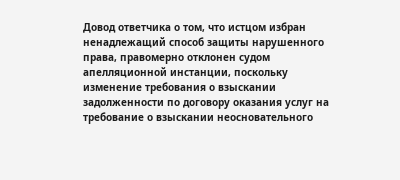Довод ответчика о том, что истцом избран ненадлежащий способ защиты нарушенного права, правомерно отклонен судом апелляционной инстанции, поскольку изменение требования о взыскании задолженности по договору оказания услуг на требование о взыскании неосновательного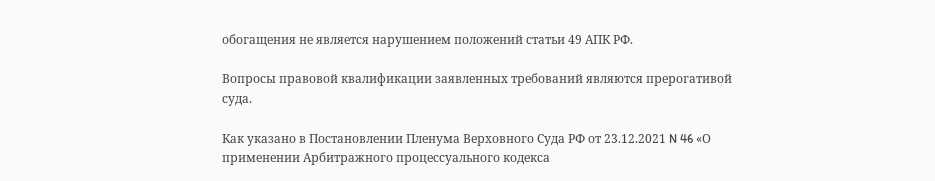обогащения не является нарушением положений статьи 49 АПК РФ.

Вопросы правовой квалификации заявленных требований являются прерогативой суда.

Как указано в Постановлении Пленума Верховного Суда РФ от 23.12.2021 N 46 «О применении Арбитражного процессуального кодекса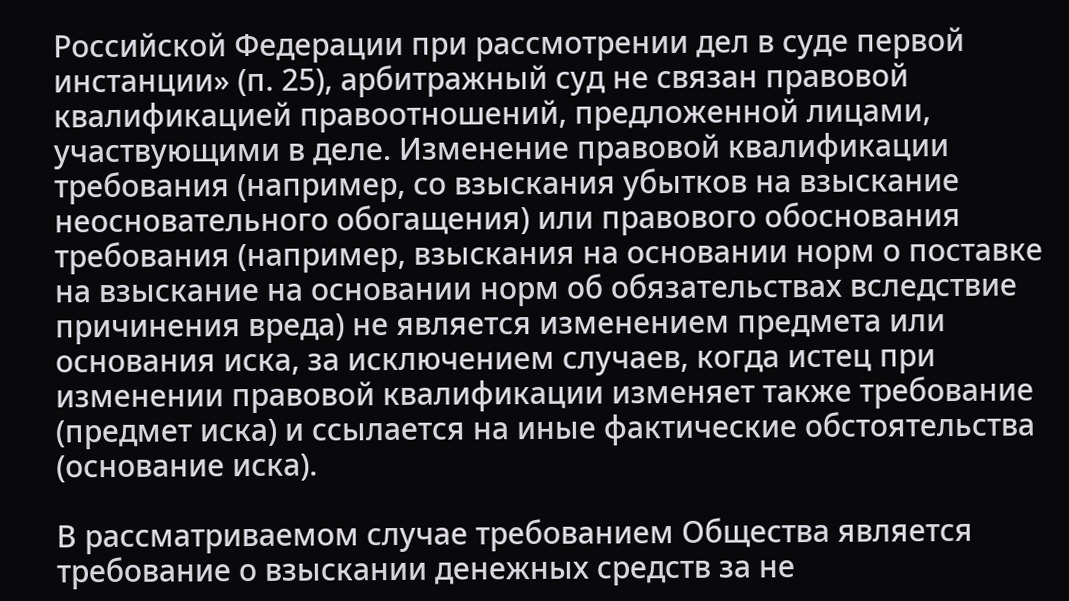Российской Федерации при рассмотрении дел в суде первой инстанции» (п. 25), арбитражный суд не связан правовой квалификацией правоотношений, предложенной лицами, участвующими в деле. Изменение правовой квалификации требования (например, со взыскания убытков на взыскание неосновательного обогащения) или правового обоснования требования (например, взыскания на основании норм о поставке на взыскание на основании норм об обязательствах вследствие причинения вреда) не является изменением предмета или основания иска, за исключением случаев, когда истец при изменении правовой квалификации изменяет также требование (предмет иска) и ссылается на иные фактические обстоятельства (основание иска).

В рассматриваемом случае требованием Общества является требование о взыскании денежных средств за не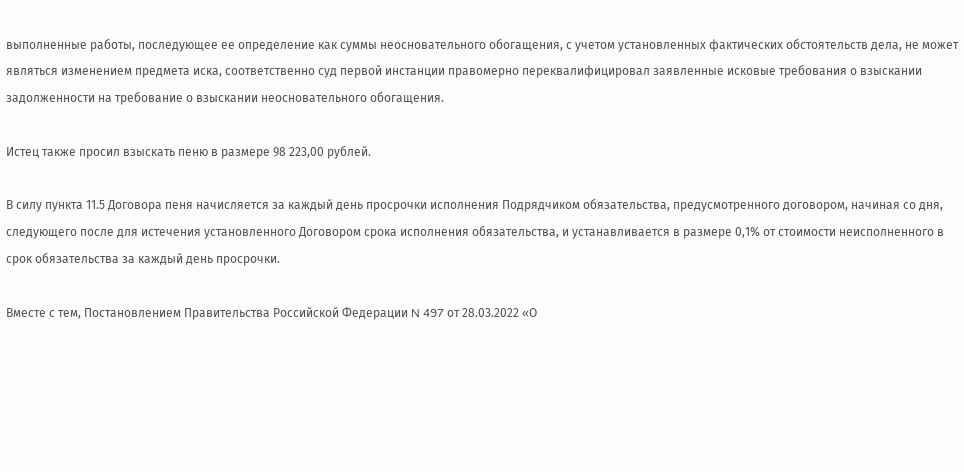выполненные работы, последующее ее определение как суммы неосновательного обогащения, с учетом установленных фактических обстоятельств дела, не может являться изменением предмета иска, соответственно суд первой инстанции правомерно переквалифицировал заявленные исковые требования о взыскании задолженности на требование о взыскании неосновательного обогащения.

Истец также просил взыскать пеню в размере 98 223,00 рублей.

В силу пункта 11.5 Договора пеня начисляется за каждый день просрочки исполнения Подрядчиком обязательства, предусмотренного договором, начиная со дня, следующего после для истечения установленного Договором срока исполнения обязательства, и устанавливается в размере 0,1% от стоимости неисполненного в срок обязательства за каждый день просрочки.

Вместе с тем, Постановлением Правительства Российской Федерации N 497 от 28.03.2022 «О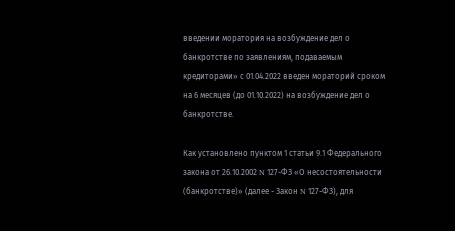введении моратория на возбуждение дел о банкротстве по заявлениям, подаваемым кредиторами» с 01.04.2022 введен мораторий сроком на 6 месяцев (до 01.10.2022) на возбуждение дел о банкротстве.

Как установлено пунктом 1 статьи 9.1 Федерального закона от 26.10.2002 N 127-ФЗ «О несостоятельности (банкротстве)» (далее - Закон N 127-ФЗ), для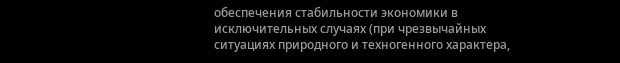обеспечения стабильности экономики в исключительных случаях (при чрезвычайных ситуациях природного и техногенного характера,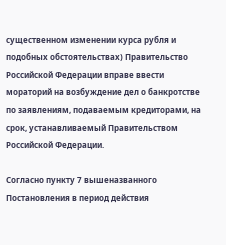существенном изменении курса рубля и подобных обстоятельствах) Правительство Российской Федерации вправе ввести мораторий на возбуждение дел о банкротстве по заявлениям, подаваемым кредиторами, на срок, устанавливаемый Правительством Российской Федерации.

Согласно пункту 7 вышеназванного Постановления в период действия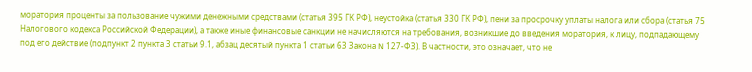моратория проценты за пользование чужими денежными средствами (статья 395 ГК РФ), неустойка (статья 330 ГК РФ), пени за просрочку уплаты налога или сбора (статья 75 Налогового кодекса Российской Федерации), а также иные финансовые санкции не начисляются на требования, возникшие до введения моратория, к лицу, подпадающему под его действие (подпункт 2 пункта 3 статьи 9.1, абзац десятый пункта 1 статьи 63 Закона N 127-ФЗ). В частности, это означает, что не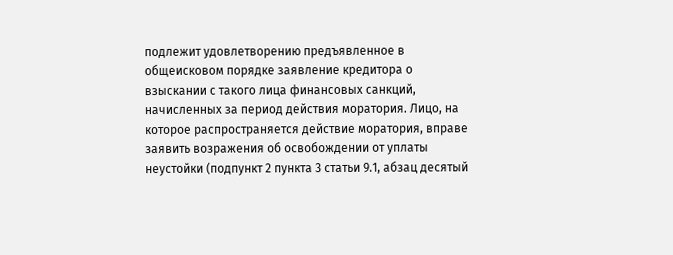подлежит удовлетворению предъявленное в общеисковом порядке заявление кредитора о взыскании с такого лица финансовых санкций, начисленных за период действия моратория. Лицо, на которое распространяется действие моратория, вправе заявить возражения об освобождении от уплаты неустойки (подпункт 2 пункта 3 статьи 9.1, абзац десятый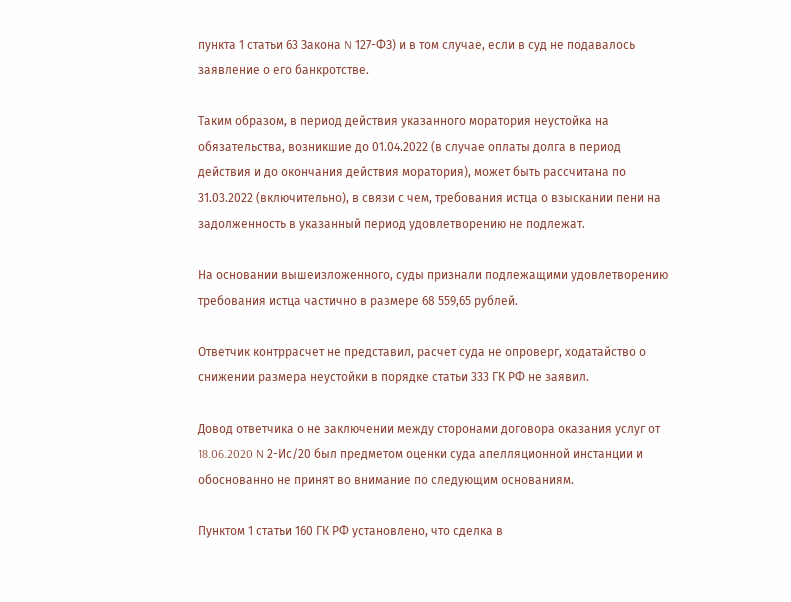пункта 1 статьи 63 Закона N 127-ФЗ) и в том случае, если в суд не подавалось заявление о его банкротстве.

Таким образом, в период действия указанного моратория неустойка на обязательства, возникшие до 01.04.2022 (в случае оплаты долга в период действия и до окончания действия моратория), может быть рассчитана по 31.03.2022 (включительно), в связи с чем, требования истца о взыскании пени на задолженность в указанный период удовлетворению не подлежат.

На основании вышеизложенного, суды признали подлежащими удовлетворению требования истца частично в размере 68 559,65 рублей.

Ответчик контррасчет не представил, расчет суда не опроверг, ходатайство о снижении размера неустойки в порядке статьи 333 ГК РФ не заявил.

Довод ответчика о не заключении между сторонами договора оказания услуг от 18.06.2020 N 2-Ис/20 был предметом оценки суда апелляционной инстанции и обоснованно не принят во внимание по следующим основаниям.

Пунктом 1 статьи 160 ГК РФ установлено, что сделка в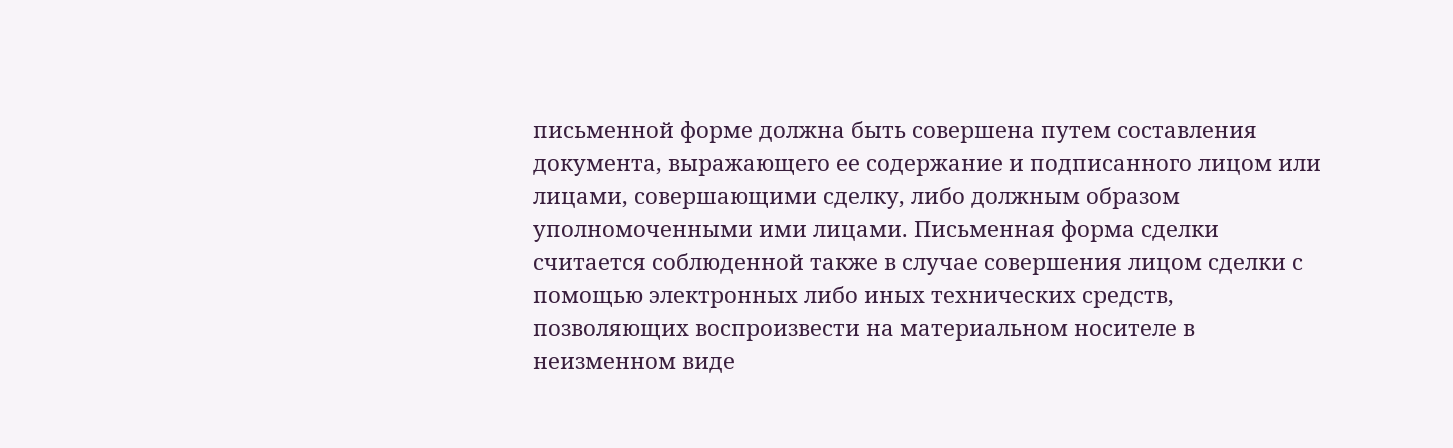письменной форме должна быть совершена путем составления документа, выражающего ее содержание и подписанного лицом или лицами, совершающими сделку, либо должным образом уполномоченными ими лицами. Письменная форма сделки считается соблюденной также в случае совершения лицом сделки с помощью электронных либо иных технических средств, позволяющих воспроизвести на материальном носителе в неизменном виде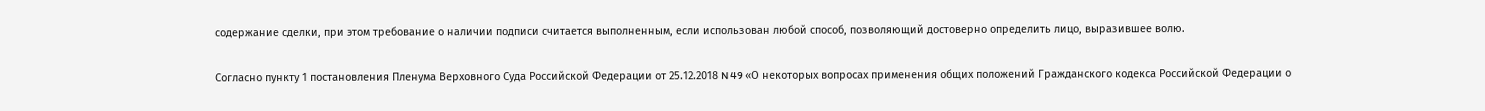содержание сделки, при этом требование о наличии подписи считается выполненным, если использован любой способ, позволяющий достоверно определить лицо, выразившее волю.

Согласно пункту 1 постановления Пленума Верховного Суда Российской Федерации от 25.12.2018 N 49 «О некоторых вопросах применения общих положений Гражданского кодекса Российской Федерации о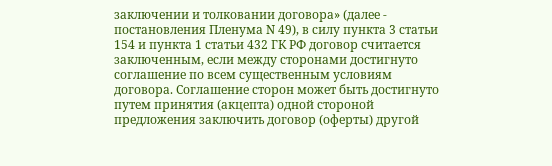заключении и толковании договора» (далее - постановления Пленума N 49), в силу пункта 3 статьи 154 и пункта 1 статьи 432 ГК РФ договор считается заключенным, если между сторонами достигнуто соглашение по всем существенным условиям договора. Соглашение сторон может быть достигнуто путем принятия (акцепта) одной стороной предложения заключить договор (оферты) другой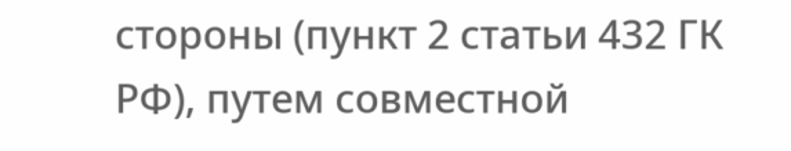стороны (пункт 2 статьи 432 ГК РФ), путем совместной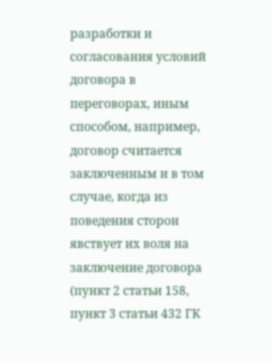разработки и согласования условий договора в переговорах, иным способом, например, договор считается заключенным и в том случае, когда из поведения сторон явствует их воля на заключение договора (пункт 2 статьи 158, пункт 3 статьи 432 ГК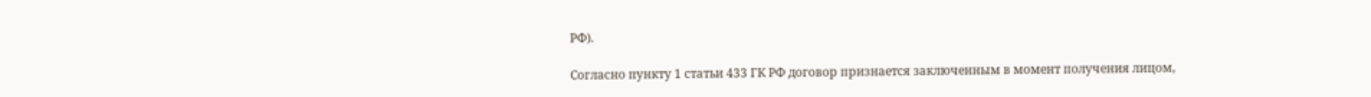РФ).

Согласно пункту 1 статьи 433 ГК РФ договор признается заключенным в момент получения лицом,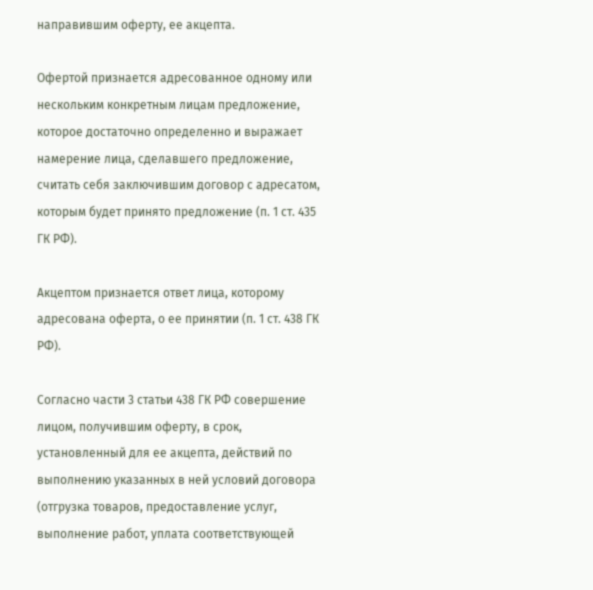направившим оферту, ее акцепта.

Офертой признается адресованное одному или нескольким конкретным лицам предложение, которое достаточно определенно и выражает намерение лица, сделавшего предложение, считать себя заключившим договор с адресатом, которым будет принято предложение (п. 1 ст. 435 ГК РФ).

Акцептом признается ответ лица, которому адресована оферта, о ее принятии (п. 1 ст. 438 ГК РФ).

Согласно части 3 статьи 438 ГК РФ совершение лицом, получившим оферту, в срок, установленный для ее акцепта, действий по выполнению указанных в ней условий договора (отгрузка товаров, предоставление услуг, выполнение работ, уплата соответствующей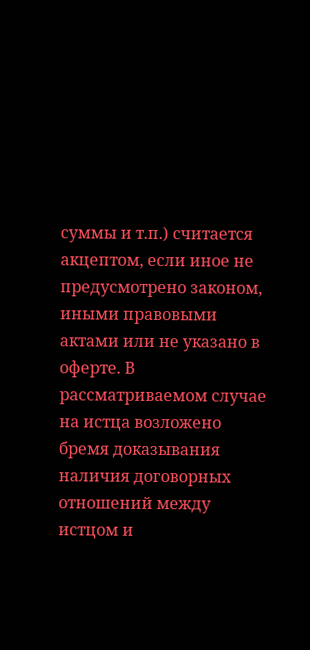суммы и т.п.) считается акцептом, если иное не предусмотрено законом, иными правовыми актами или не указано в оферте. В рассматриваемом случае на истца возложено бремя доказывания наличия договорных отношений между истцом и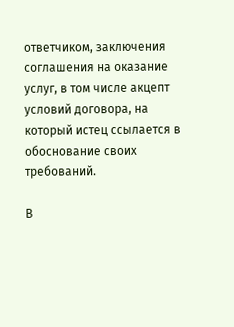ответчиком, заключения соглашения на оказание услуг, в том числе акцепт условий договора, на который истец ссылается в обоснование своих требований.

В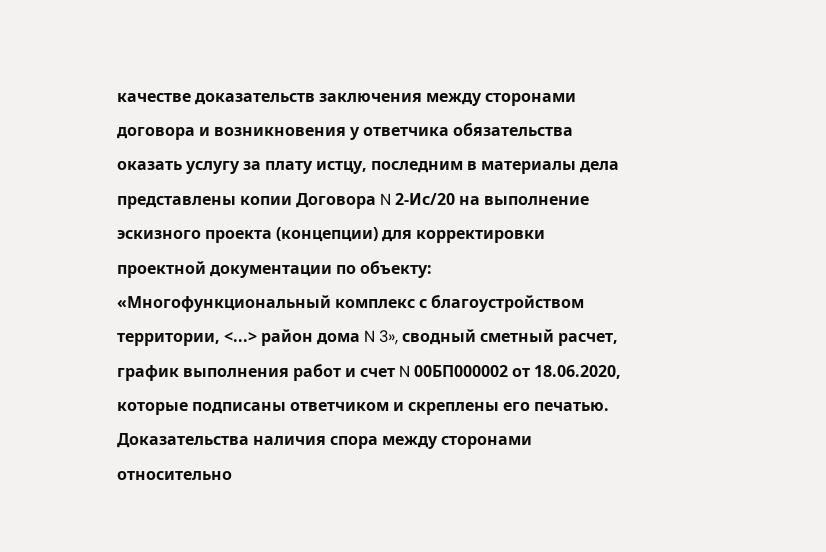качестве доказательств заключения между сторонами договора и возникновения у ответчика обязательства оказать услугу за плату истцу, последним в материалы дела представлены копии Договора N 2-Ис/20 на выполнение эскизного проекта (концепции) для корректировки проектной документации по объекту: «Многофункциональный комплекс с благоустройством территории, <...> район дома N 3», сводный сметный расчет, график выполнения работ и счет N 00БП000002 от 18.06.2020, которые подписаны ответчиком и скреплены его печатью. Доказательства наличия спора между сторонами относительно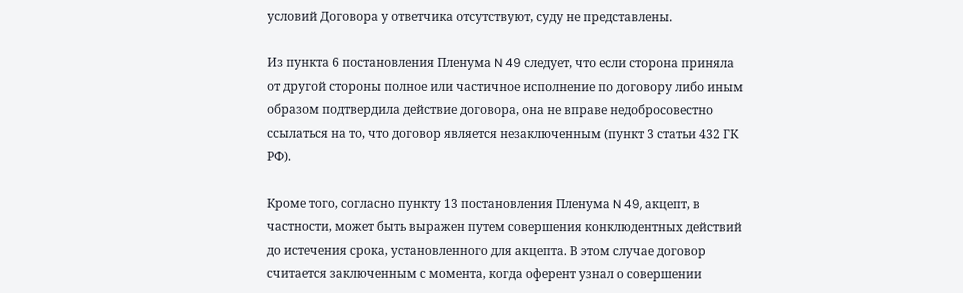условий Договора у ответчика отсутствуют, суду не представлены.

Из пункта 6 постановления Пленума N 49 следует, что если сторона приняла от другой стороны полное или частичное исполнение по договору либо иным образом подтвердила действие договора, она не вправе недобросовестно ссылаться на то, что договор является незаключенным (пункт 3 статьи 432 ГК РФ).

Кроме того, согласно пункту 13 постановления Пленума N 49, акцепт, в частности, может быть выражен путем совершения конклюдентных действий до истечения срока, установленного для акцепта. В этом случае договор считается заключенным с момента, когда оферент узнал о совершении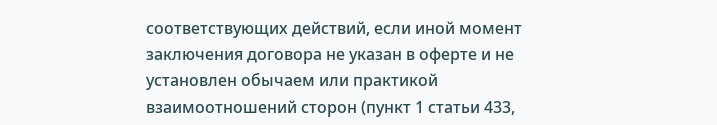соответствующих действий, если иной момент заключения договора не указан в оферте и не установлен обычаем или практикой взаимоотношений сторон (пункт 1 статьи 433,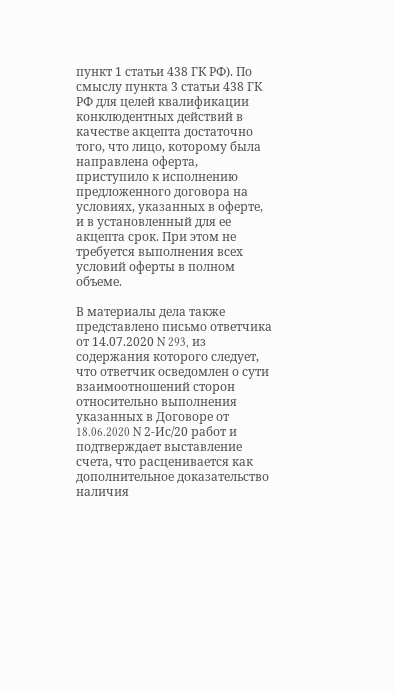пункт 1 статьи 438 ГК РФ). По смыслу пункта 3 статьи 438 ГК РФ для целей квалификации конклюдентных действий в качестве акцепта достаточно того, что лицо, которому была направлена оферта, приступило к исполнению предложенного договора на условиях, указанных в оферте, и в установленный для ее акцепта срок. При этом не требуется выполнения всех условий оферты в полном объеме.

В материалы дела также представлено письмо ответчика от 14.07.2020 N 293, из содержания которого следует, что ответчик осведомлен о сути взаимоотношений сторон относительно выполнения указанных в Договоре от 18.06.2020 N 2-Ис/20 работ и подтверждает выставление счета, что расценивается как дополнительное доказательство наличия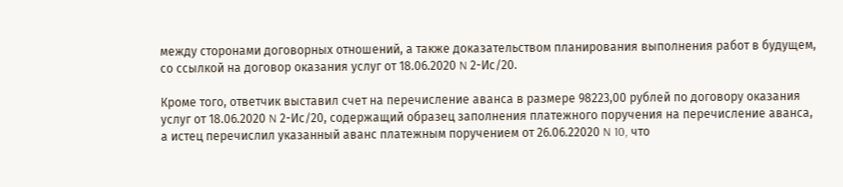между сторонами договорных отношений, а также доказательством планирования выполнения работ в будущем, со ссылкой на договор оказания услуг от 18.06.2020 N 2-Ис/20.

Кроме того, ответчик выставил счет на перечисление аванса в размере 98223,00 рублей по договору оказания услуг от 18.06.2020 N 2-Ис/20, содержащий образец заполнения платежного поручения на перечисление аванса, а истец перечислил указанный аванс платежным поручением от 26.06.22020 N 10, что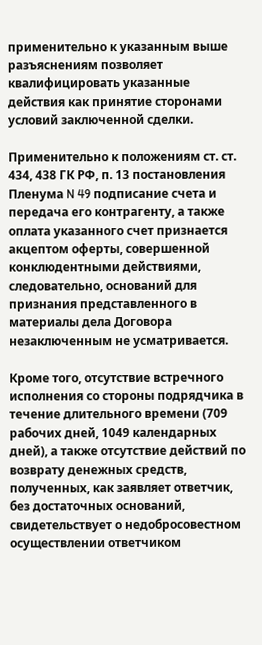применительно к указанным выше разъяснениям позволяет квалифицировать указанные действия как принятие сторонами условий заключенной сделки.

Применительно к положениям ст. ст. 434, 438 ГК РФ, п. 13 постановления Пленума N 49 подписание счета и передача его контрагенту, а также оплата указанного счет признается акцептом оферты, совершенной конклюдентными действиями, следовательно, оснований для признания представленного в материалы дела Договора незаключенным не усматривается.

Кроме того, отсутствие встречного исполнения со стороны подрядчика в течение длительного времени (709 рабочих дней, 1049 календарных дней), а также отсутствие действий по возврату денежных средств, полученных, как заявляет ответчик, без достаточных оснований, свидетельствует о недобросовестном осуществлении ответчиком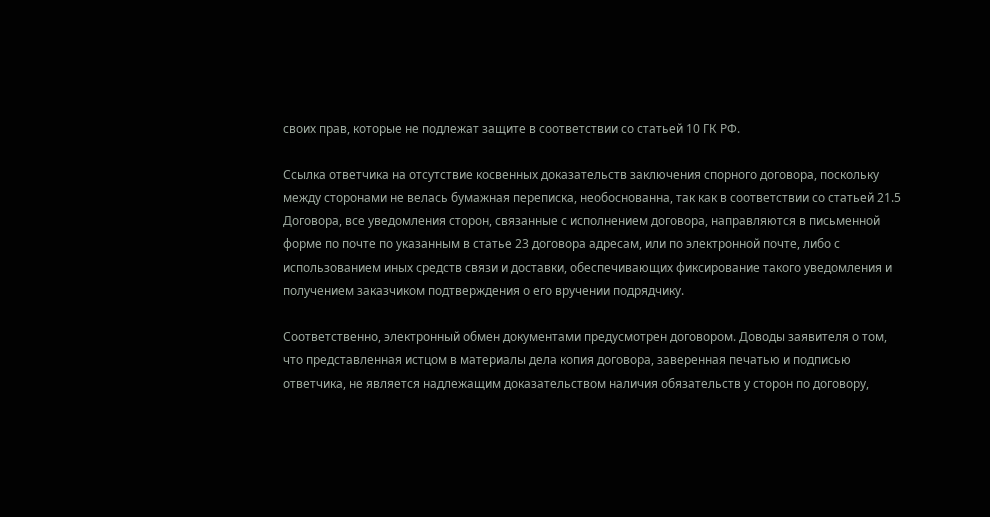своих прав, которые не подлежат защите в соответствии со статьей 10 ГК РФ.

Ссылка ответчика на отсутствие косвенных доказательств заключения спорного договора, поскольку между сторонами не велась бумажная переписка, необоснованна, так как в соответствии со статьей 21.5 Договора, все уведомления сторон, связанные с исполнением договора, направляются в письменной форме по почте по указанным в статье 23 договора адресам, или по электронной почте, либо с использованием иных средств связи и доставки, обеспечивающих фиксирование такого уведомления и получением заказчиком подтверждения о его вручении подрядчику.

Соответственно, электронный обмен документами предусмотрен договором. Доводы заявителя о том, что представленная истцом в материалы дела копия договора, заверенная печатью и подписью ответчика, не является надлежащим доказательством наличия обязательств у сторон по договору,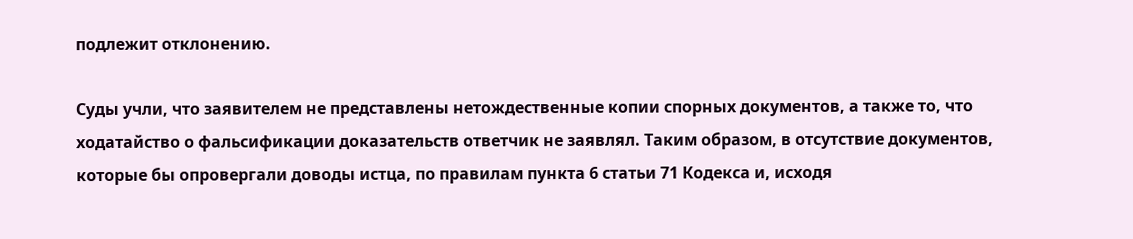подлежит отклонению.

Суды учли, что заявителем не представлены нетождественные копии спорных документов, а также то, что ходатайство о фальсификации доказательств ответчик не заявлял. Таким образом, в отсутствие документов, которые бы опровергали доводы истца, по правилам пункта 6 статьи 71 Кодекса и, исходя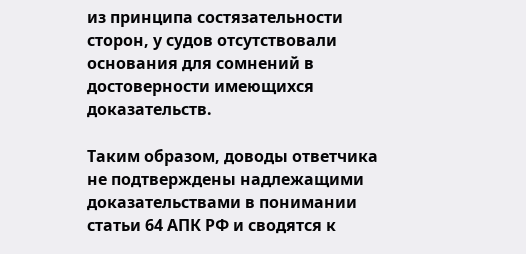из принципа состязательности сторон, у судов отсутствовали основания для сомнений в достоверности имеющихся доказательств.

Таким образом, доводы ответчика не подтверждены надлежащими доказательствами в понимании статьи 64 АПК РФ и сводятся к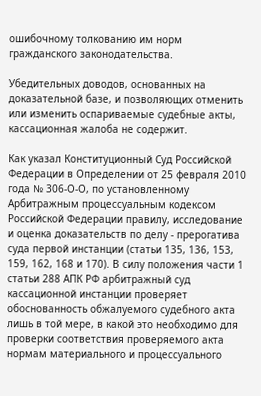ошибочному толкованию им норм гражданского законодательства.

Убедительных доводов, основанных на доказательной базе, и позволяющих отменить или изменить оспариваемые судебные акты, кассационная жалоба не содержит.

Как указал Конституционный Суд Российской Федерации в Определении от 25 февраля 2010 года № 306-О-О, по установленному Арбитражным процессуальным кодексом Российской Федерации правилу, исследование и оценка доказательств по делу - прерогатива суда первой инстанции (статьи 135, 136, 153, 159, 162, 168 и 170). В силу положения части 1 статьи 288 АПК РФ арбитражный суд кассационной инстанции проверяет обоснованность обжалуемого судебного акта лишь в той мере, в какой это необходимо для проверки соответствия проверяемого акта нормам материального и процессуального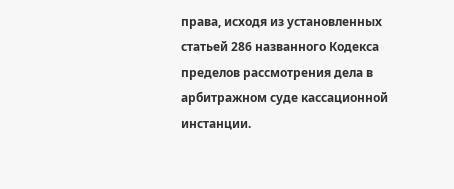права, исходя из установленных статьей 286 названного Кодекса пределов рассмотрения дела в арбитражном суде кассационной инстанции.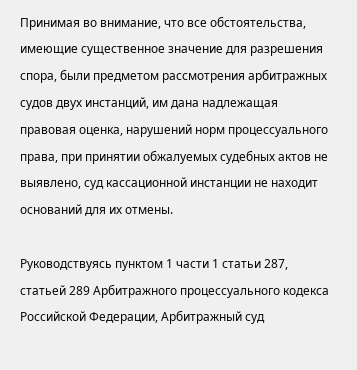Принимая во внимание, что все обстоятельства, имеющие существенное значение для разрешения спора, были предметом рассмотрения арбитражных судов двух инстанций, им дана надлежащая правовая оценка, нарушений норм процессуального права, при принятии обжалуемых судебных актов не выявлено, суд кассационной инстанции не находит оснований для их отмены.

Руководствуясь пунктом 1 части 1 статьи 287, статьей 289 Арбитражного процессуального кодекса Российской Федерации, Арбитражный суд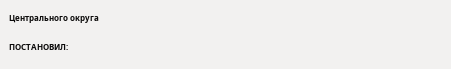Центрального округа

ПОСТАНОВИЛ: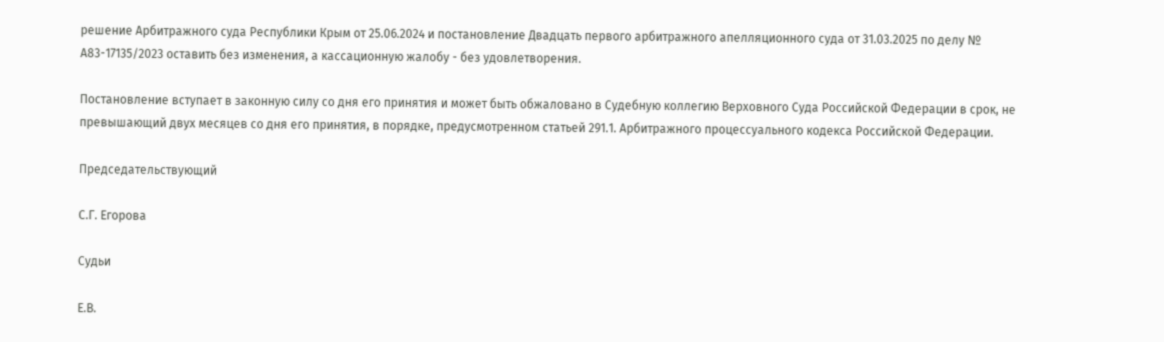решение Арбитражного суда Республики Крым от 25.06.2024 и постановление Двадцать первого арбитражного апелляционного суда от 31.03.2025 по делу № А83-17135/2023 оставить без изменения, а кассационную жалобу - без удовлетворения.

Постановление вступает в законную силу со дня его принятия и может быть обжаловано в Судебную коллегию Верховного Суда Российской Федерации в срок, не превышающий двух месяцев со дня его принятия, в порядке, предусмотренном статьей 291.1. Арбитражного процессуального кодекса Российской Федерации.

Председательствующий

С.Г. Егорова

Судьи

Е.В.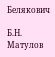Белякович

Б.Н. Матулов